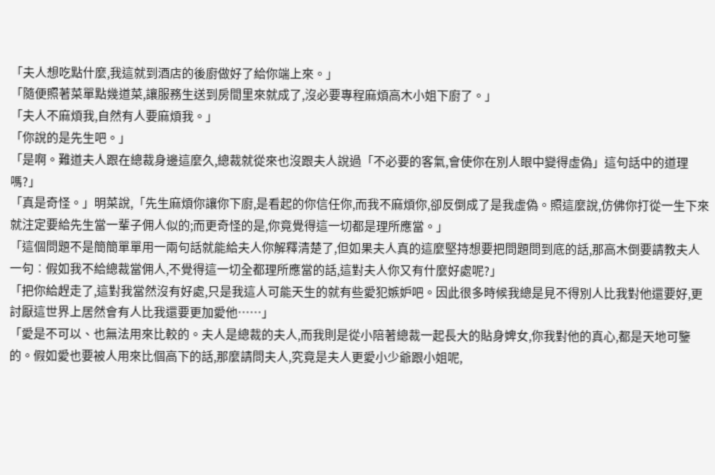「夫人想吃點什麼,我這就到酒店的後廚做好了給你端上來。」
「隨便照著菜單點幾道菜,讓服務生送到房間里來就成了,沒必要專程麻煩高木小姐下廚了。」
「夫人不麻煩我,自然有人要麻煩我。」
「你說的是先生吧。」
「是啊。難道夫人跟在總裁身邊這麼久,總裁就從來也沒跟夫人說過「不必要的客氣,會使你在別人眼中變得虛偽」這句話中的道理嗎?」
「真是奇怪。」明菜說,「先生麻煩你讓你下廚,是看起的你信任你,而我不麻煩你,卻反倒成了是我虛偽。照這麼說,仿佛你打從一生下來就注定要給先生當一輩子佣人似的;而更奇怪的是,你竟覺得這一切都是理所應當。」
「這個問題不是簡簡單單用一兩句話就能給夫人你解釋清楚了,但如果夫人真的這麼堅持想要把問題問到底的話,那高木倒要請教夫人一句︰假如我不給總裁當佣人,不覺得這一切全都理所應當的話,這對夫人你又有什麼好處呢?」
「把你給趕走了,這對我當然沒有好處,只是我這人可能天生的就有些愛犯嫉妒吧。因此很多時候我總是見不得別人比我對他還要好,更討厭這世界上居然會有人比我還要更加愛他……」
「愛是不可以、也無法用來比較的。夫人是總裁的夫人,而我則是從小陪著總裁一起長大的貼身婢女,你我對他的真心,都是天地可鑒的。假如愛也要被人用來比個高下的話,那麼請問夫人,究竟是夫人更愛小少爺跟小姐呢,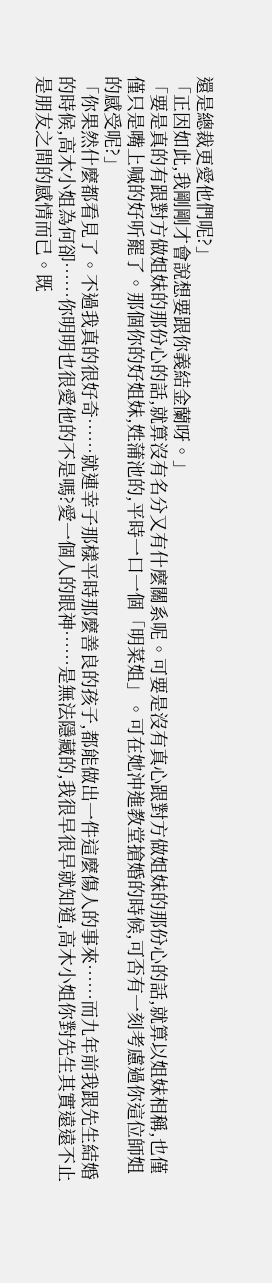還是總裁更愛他們呢?」
「正因如此,我剛剛才會說想要跟你義結金蘭呀。」
「要是真的有跟對方做姐妹的那份心的話,就算沒有名分又有什麼關系呢。可要是沒有真心跟對方做姐妹的那份心的話,就算以姐妹相稱,也僅僅只是嘴上喊的好听罷了。那個你的好姐妹,姓蒲池的,平時一口一個「明菜姐」。可在她沖進教堂搶婚的時候,可否有一刻考慮過你這位師姐的感受呢?」
「你果然什麼都看見了。不過我真的很好奇……就連幸子那樣平時那麼善良的孩子,都能做出一件這麼傷人的事來……而九年前我跟先生結婚的時候,高木小姐為何卻……你明明也很愛他的不是嗎?愛一個人的眼神……是無法隱藏的,我很早很早就知道,高木小姐你對先生其實遠遠不止是朋友之間的感情而已。既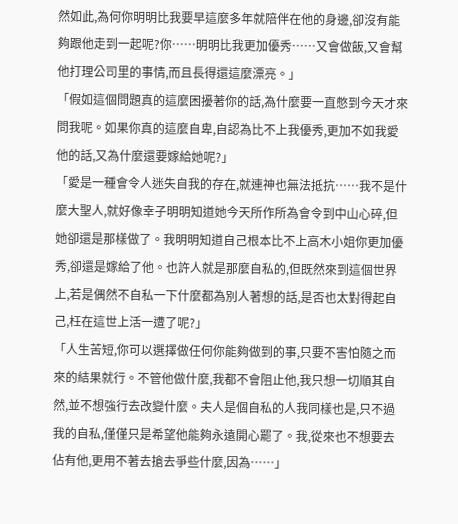然如此,為何你明明比我要早這麼多年就陪伴在他的身邊,卻沒有能夠跟他走到一起呢?你……明明比我更加優秀……又會做飯,又會幫他打理公司里的事情,而且長得還這麼漂亮。」
「假如這個問題真的這麼困擾著你的話,為什麼要一直憋到今天才來問我呢。如果你真的這麼自卑,自認為比不上我優秀,更加不如我愛他的話,又為什麼還要嫁給她呢?」
「愛是一種會令人迷失自我的存在,就連神也無法抵抗……我不是什麼大聖人,就好像幸子明明知道她今天所作所為會令到中山心碎,但她卻還是那樣做了。我明明知道自己根本比不上高木小姐你更加優秀,卻還是嫁給了他。也許人就是那麼自私的,但既然來到這個世界上,若是偶然不自私一下什麼都為別人著想的話,是否也太對得起自己,枉在這世上活一遭了呢?」
「人生苦短,你可以選擇做任何你能夠做到的事,只要不害怕隨之而來的結果就行。不管他做什麼,我都不會阻止他,我只想一切順其自然,並不想強行去改變什麼。夫人是個自私的人我同樣也是,只不過我的自私,僅僅只是希望他能夠永遠開心罷了。我,從來也不想要去佔有他,更用不著去搶去爭些什麼,因為……」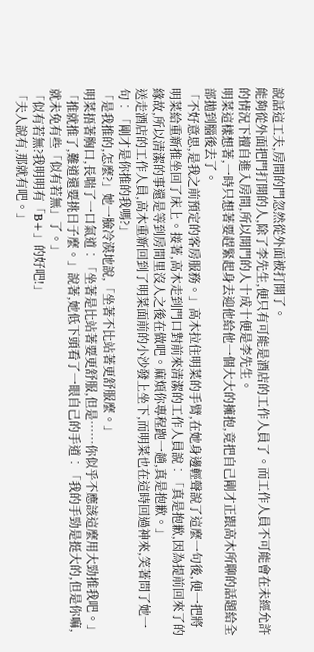說話這工夫,房間的門忽然從外面被打開了。
能夠從外面把門打開的人,除了李先生,便只有可能是酒店的工作人員了。而工作人員不可能會在未經允許的情況下擅自進入房間,所以開門的人十成十便是李先生。
明菜這樣想著,一時只想著要趕緊起身去迎他給他一個大大的擁抱,竟把自己剛才正跟高木所聊的話題給全部拋到腦後去了。
「不好意思,是我之前預定的客房服務。」高木拉住明菜的手臂,在她身邊輕聲說了這麼一句後,便一把將明菜給重新推坐回了床上。接著,高木走到門口對前來清潔的工作人員說︰「真是抱歉,因為提前回來了的緣故,所以清潔的事還是等到房間里沒人之後在做吧。麻煩你專程跑一趟,真是抱歉。」
送走酒店的工作人員,高木重新回到了明菜面前的小沙發上坐下,而明菜也在這時回過神來,笑著問了她一句︰「剛才是你推的我嗎?」
「是我推的,怎麼?」她一臉冷漠地說,「坐著不比站著更舒服麼。」
明菜捂著胸口,長喘了一口氣道︰「坐著是比站著要更舒服,但是……你似乎不應該這麼用大勁推我吧。」
「推就推了,難道還要挑日子麼。」說著,她低下頭看了一眼自己的手道︰「我的手勁是挺大的,但是你嘛,就未免有些「似有若無」了。」
「似有若無?我明明有「B+」的好吧!」
「夫人說有,那就有吧。」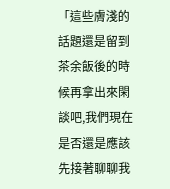「這些膚淺的話題還是留到茶余飯後的時候再拿出來閑談吧,我們現在是否還是應該先接著聊聊我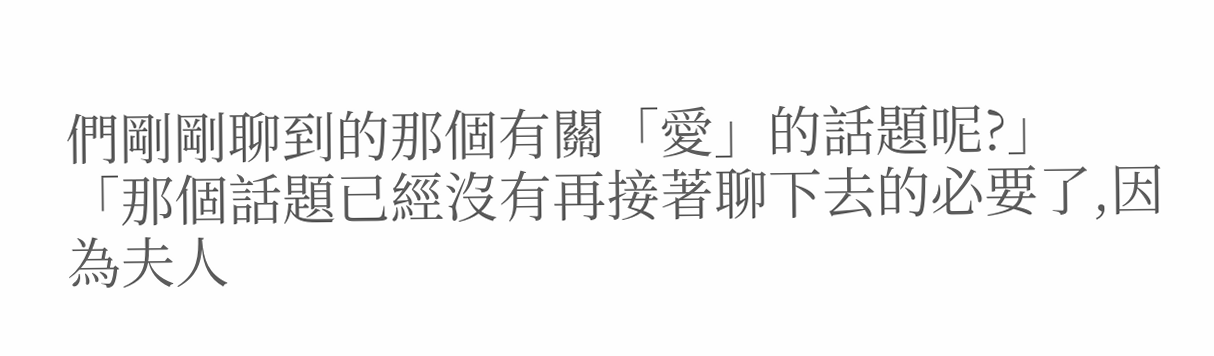們剛剛聊到的那個有關「愛」的話題呢?」
「那個話題已經沒有再接著聊下去的必要了,因為夫人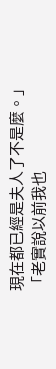現在都已經是夫人了不是麼。」
「老實說以前我也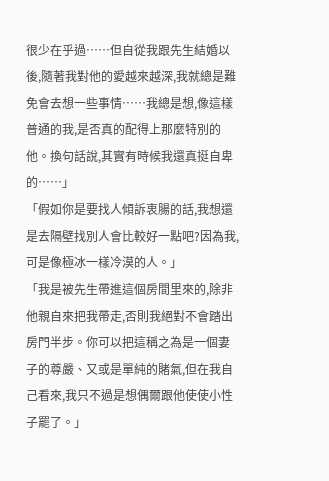很少在乎過……但自從我跟先生結婚以後,隨著我對他的愛越來越深,我就總是難免會去想一些事情……我總是想,像這樣普通的我,是否真的配得上那麼特別的他。換句話說,其實有時候我還真挺自卑的……」
「假如你是要找人傾訴衷腸的話,我想還是去隔壁找別人會比較好一點吧?因為我,可是像極冰一樣冷漠的人。」
「我是被先生帶進這個房間里來的,除非他親自來把我帶走,否則我絕對不會踏出房門半步。你可以把這稱之為是一個妻子的尊嚴、又或是單純的賭氣,但在我自己看來,我只不過是想偶爾跟他使使小性子罷了。」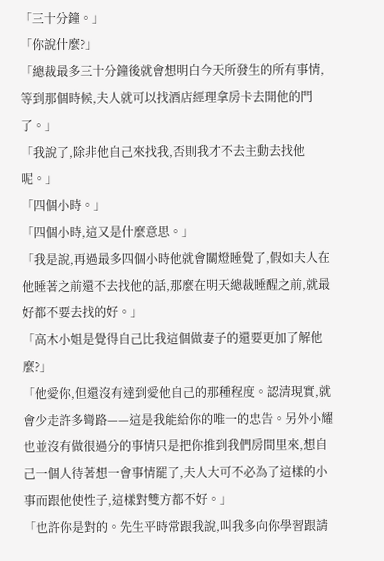「三十分鐘。」
「你說什麼?」
「總裁最多三十分鐘後就會想明白今天所發生的所有事情,等到那個時候,夫人就可以找酒店經理拿房卡去開他的門了。」
「我說了,除非他自己來找我,否則我才不去主動去找他呢。」
「四個小時。」
「四個小時,這又是什麼意思。」
「我是說,再過最多四個小時他就會關燈睡覺了,假如夫人在他睡著之前還不去找他的話,那麼在明天總裁睡醒之前,就最好都不要去找的好。」
「高木小姐是覺得自己比我這個做妻子的還要更加了解他麼?」
「他愛你,但還沒有達到愛他自己的那種程度。認清現實,就會少走許多彎路——這是我能給你的唯一的忠告。另外小耀也並沒有做很過分的事情只是把你推到我們房間里來,想自己一個人待著想一會事情罷了,夫人大可不必為了這樣的小事而跟他使性子,這樣對雙方都不好。」
「也許你是對的。先生平時常跟我說,叫我多向你學習跟請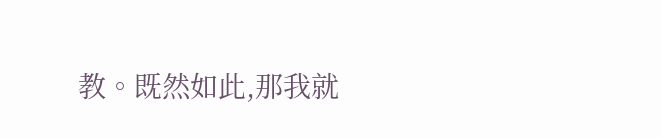教。既然如此,那我就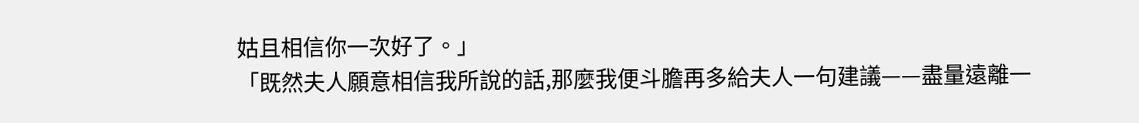姑且相信你一次好了。」
「既然夫人願意相信我所說的話,那麼我便斗膽再多給夫人一句建議——盡量遠離一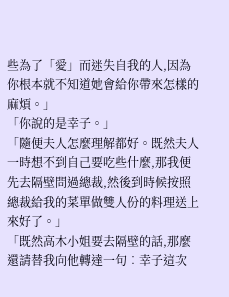些為了「愛」而迷失自我的人,因為你根本就不知道她會給你帶來怎樣的麻煩。」
「你說的是幸子。」
「隨便夫人怎麼理解都好。既然夫人一時想不到自己要吃些什麼,那我便先去隔壁問過總裁,然後到時候按照總裁給我的菜單做雙人份的料理送上來好了。」
「既然高木小姐要去隔壁的話,那麼還請替我向他轉達一句︰幸子這次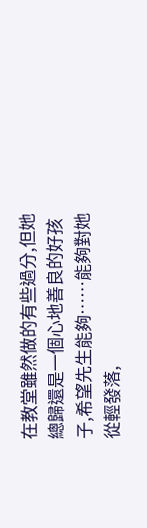在教堂雖然做的有些過分,但她總歸還是一個心地善良的好孩子,希望先生能夠……能夠對她從輕發落,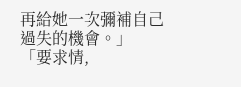再給她一次彌補自己過失的機會。」
「要求情,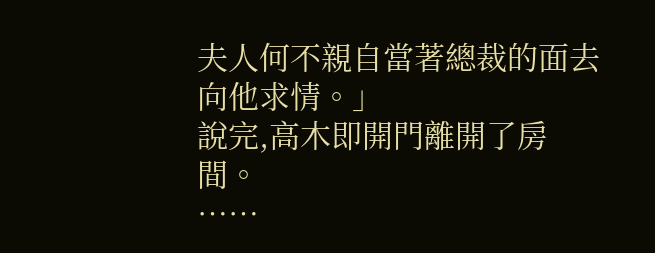夫人何不親自當著總裁的面去向他求情。」
說完,高木即開門離開了房間。
……